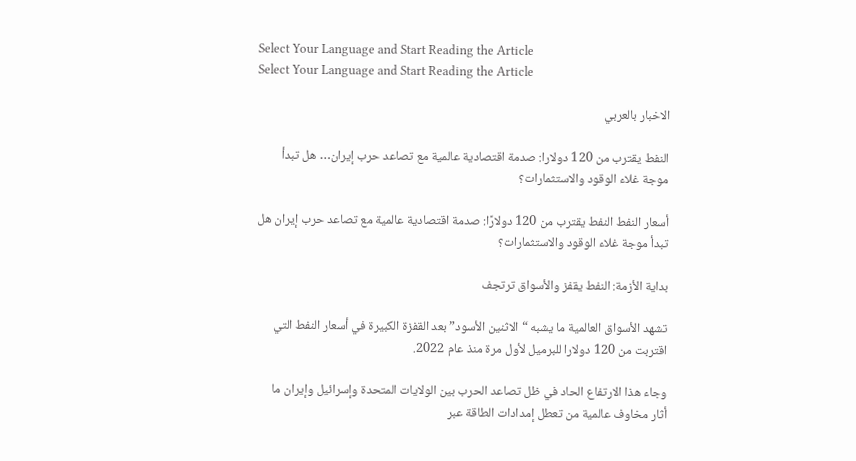Select Your Language and Start Reading the Article
Select Your Language and Start Reading the Article

الاخبار بالعربي

النفط يقترب من 120 دولارا: صدمة اقتصادية عالمية مع تصاعد حرب إيران… هل تبدأ موجة غلاء الوقود والاستثمارات؟

أسعار النفط النفط يقترب من 120 دولارًا: صدمة اقتصادية عالمية مع تصاعد حرب إيران هل تبدأ موجة غلاء الوقود والاستثمارات؟

بداية الأزمة: النفط يقفز والأسواق ترتجف

تشهد الأسواق العالمية ما يشبه “الاثنين الأسود” بعد القفزة الكبيرة في أسعار النفط التي اقتربت من 120 دولارا للبرميل لأول مرة منذ عام 2022.

وجاء هذا الارتفاع الحاد في ظل تصاعد الحرب بين الولايات المتحدة وإسرائيل وإيران ما أثار مخاوف عالمية من تعطل إمدادات الطاقة عبر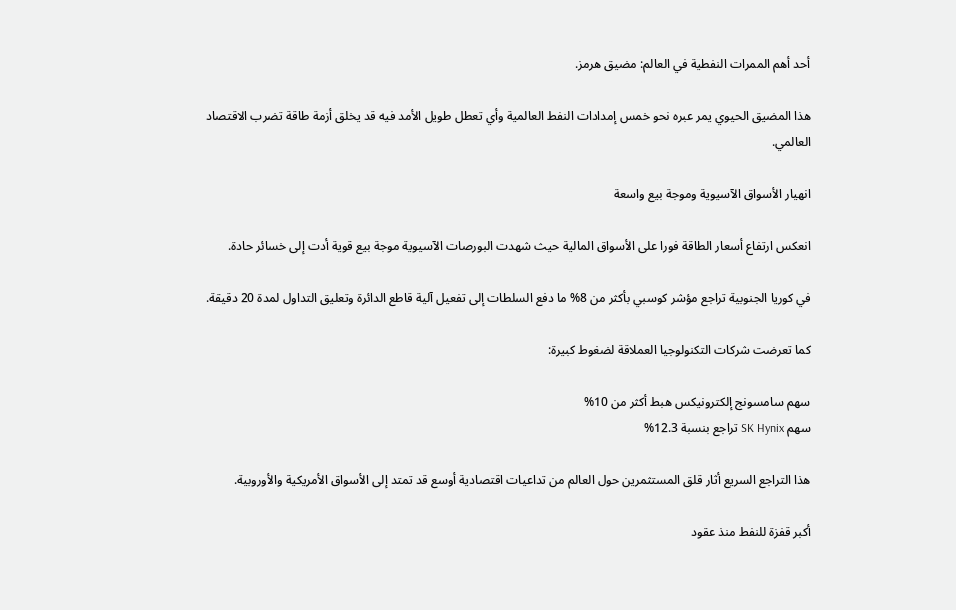أحد أهم الممرات النفطية في العالم: مضيق هرمز.

هذا المضيق الحيوي يمر عبره نحو خمس إمدادات النفط العالمية وأي تعطل طويل الأمد فيه قد يخلق أزمة طاقة تضرب الاقتصاد العالمي.

انهيار الأسواق الآسيوية وموجة بيع واسعة

انعكس ارتفاع أسعار الطاقة فورا على الأسواق المالية حيث شهدت البورصات الآسيوية موجة بيع قوية أدت إلى خسائر حادة.

في كوريا الجنوبية تراجع مؤشر كوسبي بأكثر من 8% ما دفع السلطات إلى تفعيل آلية قاطع الدائرة وتعليق التداول لمدة 20 دقيقة.

كما تعرضت شركات التكنولوجيا العملاقة لضغوط كبيرة:

سهم سامسونج إلكترونيكس هبط أكثر من 10%
سهم SK Hynix تراجع بنسبة 12.3%

هذا التراجع السريع أثار قلق المستثمرين حول العالم من تداعيات اقتصادية أوسع قد تمتد إلى الأسواق الأمريكية والأوروبية.

أكبر قفزة للنفط منذ عقود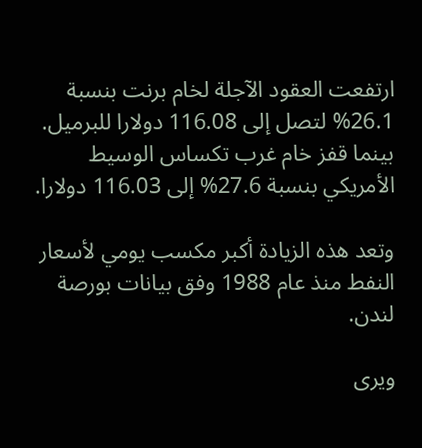ارتفعت العقود الآجلة لخام برنت بنسبة 26.1% لتصل إلى 116.08 دولارا للبرميل.
بينما قفز خام غرب تكساس الوسيط الأمريكي بنسبة 27.6% إلى 116.03 دولارا.

وتعد هذه الزيادة أكبر مكسب يومي لأسعار النفط منذ عام 1988 وفق بيانات بورصة لندن.

ويرى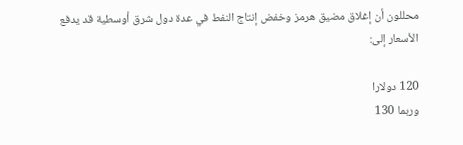محللون أن إغلاق مضيق هرمز وخفض إنتاج النفط في عدة دول شرق أوسطية قد يدفع الأسعار إلى:

120 دولارا
وربما 130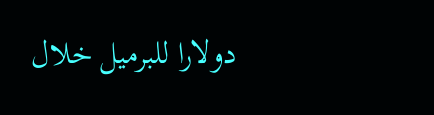دولارا للبرميل خلال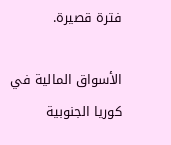فترة قصيرة.

الأسواق المالية في كوريا الجنوبية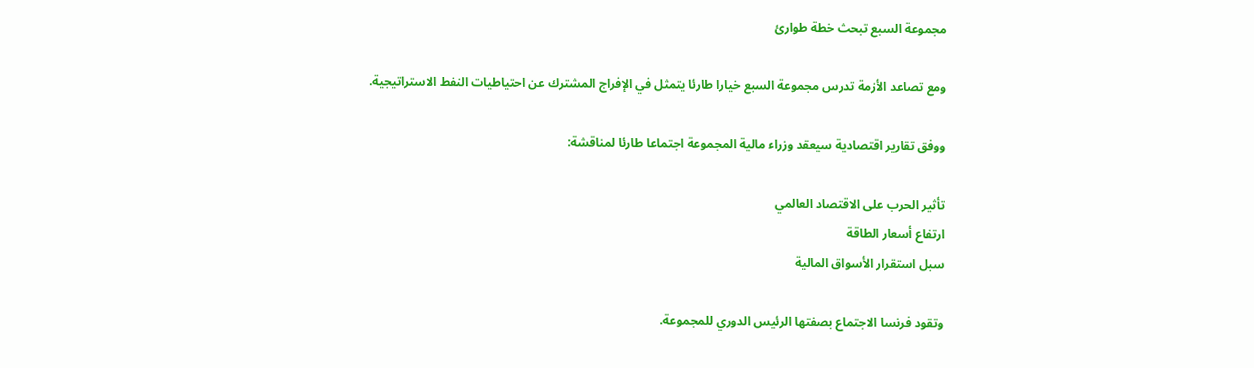مجموعة السبع تبحث خطة طوارئ

ومع تصاعد الأزمة تدرس مجموعة السبع خيارا طارئا يتمثل في الإفراج المشترك عن احتياطيات النفط الاستراتيجية.

ووفق تقارير اقتصادية سيعقد وزراء مالية المجموعة اجتماعا طارئا لمناقشة:

تأثير الحرب على الاقتصاد العالمي
ارتفاع أسعار الطاقة
سبل استقرار الأسواق المالية

وتقود فرنسا الاجتماع بصفتها الرئيس الدوري للمجموعة.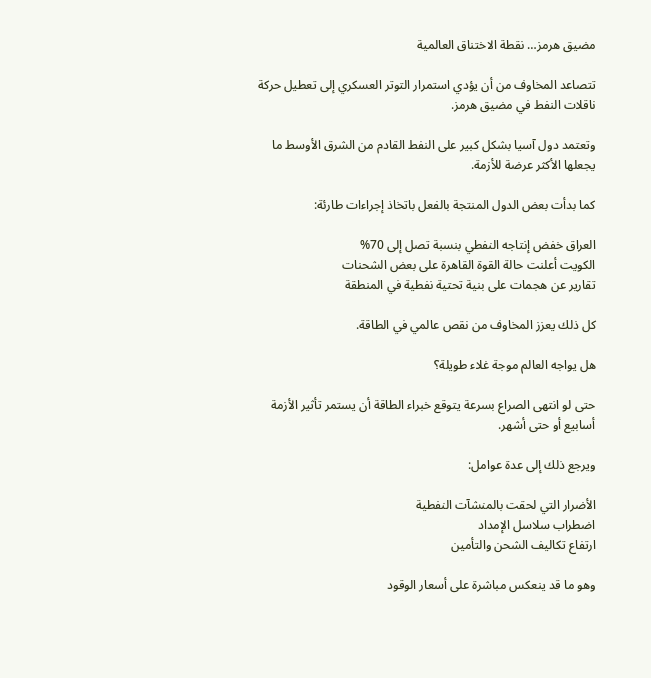مضيق هرمز… نقطة الاختناق العالمية

تتصاعد المخاوف من أن يؤدي استمرار التوتر العسكري إلى تعطيل حركة ناقلات النفط في مضيق هرمز.

وتعتمد دول آسيا بشكل كبير على النفط القادم من الشرق الأوسط ما يجعلها الأكثر عرضة للأزمة.

كما بدأت بعض الدول المنتجة بالفعل باتخاذ إجراءات طارئة:

العراق خفض إنتاجه النفطي بنسبة تصل إلى 70%
الكويت أعلنت حالة القوة القاهرة على بعض الشحنات
تقارير عن هجمات على بنية تحتية نفطية في المنطقة

كل ذلك يعزز المخاوف من نقص عالمي في الطاقة.

هل يواجه العالم موجة غلاء طويلة؟

حتى لو انتهى الصراع بسرعة يتوقع خبراء الطاقة أن يستمر تأثير الأزمة أسابيع أو حتى أشهر.

ويرجع ذلك إلى عدة عوامل:

الأضرار التي لحقت بالمنشآت النفطية
اضطراب سلاسل الإمداد
ارتفاع تكاليف الشحن والتأمين

وهو ما قد ينعكس مباشرة على أسعار الوقود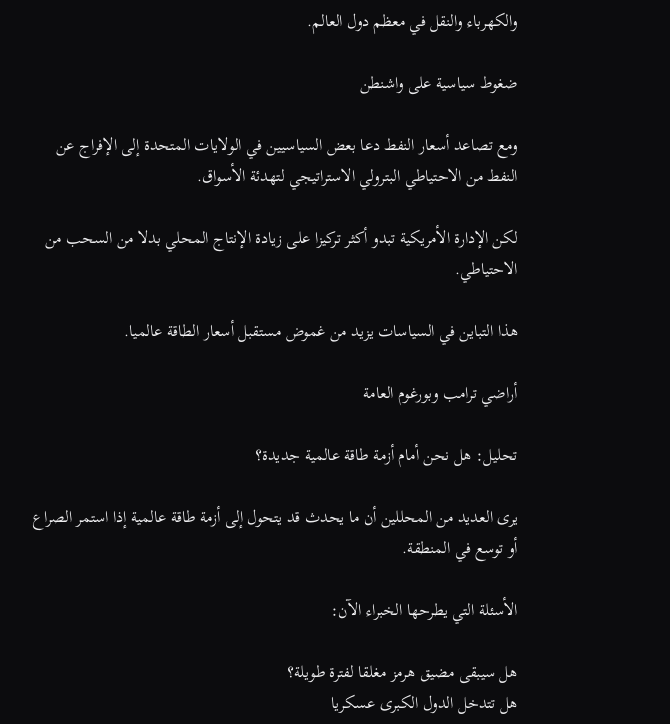والكهرباء والنقل في معظم دول العالم.

ضغوط سياسية على واشنطن

ومع تصاعد أسعار النفط دعا بعض السياسيين في الولايات المتحدة إلى الإفراج عن النفط من الاحتياطي البترولي الاستراتيجي لتهدئة الأسواق.

لكن الإدارة الأمريكية تبدو أكثر تركيزا على زيادة الإنتاج المحلي بدلا من السحب من الاحتياطي.

هذا التباين في السياسات يزيد من غموض مستقبل أسعار الطاقة عالميا.

أراضي ترامب وبورغوم العامة

تحليل: هل نحن أمام أزمة طاقة عالمية جديدة؟

يرى العديد من المحللين أن ما يحدث قد يتحول إلى أزمة طاقة عالمية إذا استمر الصراع أو توسع في المنطقة.

الأسئلة التي يطرحها الخبراء الآن:

هل سيبقى مضيق هرمز مغلقا لفترة طويلة؟
هل تتدخل الدول الكبرى عسكريا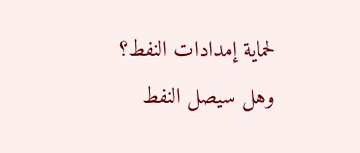لحماية إمدادات النفط؟
وهل سيصل النفط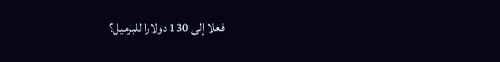فعلا إلى 130 دولارا للبرميل؟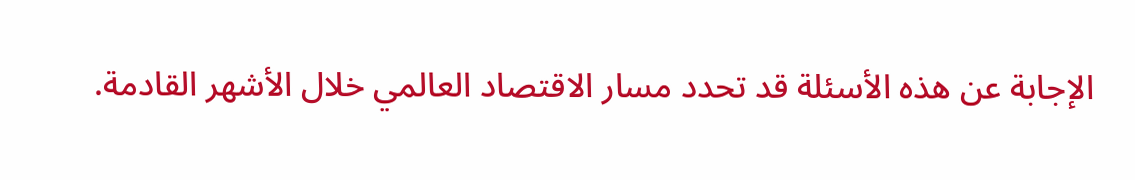الإجابة عن هذه الأسئلة قد تحدد مسار الاقتصاد العالمي خلال الأشهر القادمة.